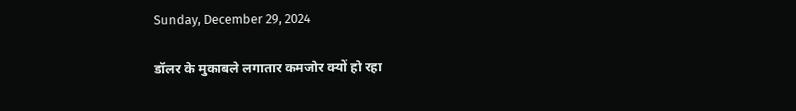Sunday, December 29, 2024

डॉलर के मुकाबले लगातार कमजोर क्यों हो रहा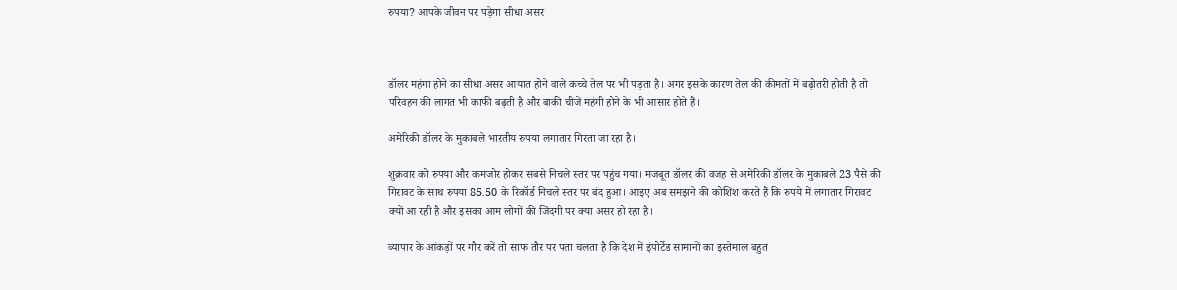रुपया? आपके जीवन पर पड़ेगा सीधा असर



डॉलर महंगा होने का सीधा असर आयात होने वाले कच्चे तेल पर भी पड़ता है। अगर इसके कारण तेल की कीमतों में बढ़ोतरी होती है तो परिवहन की लागत भी काफी बढ़ती है और बाकी चीजें महंगी होने के भी आसार होते हैं।

अमेरिकी डॉलर के मुकाबले भारतीय रुपया लगातार गिरता जा रहा है।

शुक्रवार को रुपया और कमजोर होकर सबसे निचले स्तर पर पहुंच गया। मजबूत डॉलर की वजह से अमेरिकी डॉलर के मुकाबले 23 पैसे की गिरावट के साथ रुपया 85.50 के रिकॉर्ड निचले स्तर पर बंद हुआ। आइए अब समझने की कोशिश करते हैं कि रुपये में लगातार गिरावट क्यों आ रही है और इसका आम लोगों की जिंदगी पर क्या असर हो रहा है।

व्यापार के आंकड़ों पर गौर करें तो साफ तौर पर पता चलता है कि देश में इंपोर्टेड सामानों का इस्तेमाल बहुत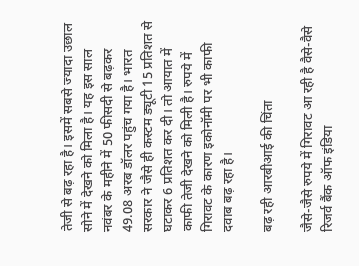तेजी से बढ़ रहा है। इसमें सबसे ज्यादा उछाल सोने में देखने को मिला है। यह इस साल नवंबर के महीने में 50 फीसदी से बढ़कर 49.08 अरब डॉलर पहुंच गया है। भारत सरकार ने जैसे ही कस्टम ड्यूटी 15 प्रतिशत से घटाकर 6 प्रतिशत कर दी। तो आयात में काफी तेजी देखने को मिली है। रुपये में गिरावट के कारण इकोनॉमी पर भी काफी दवाब बढ़ रहा है।

बढ़ रही आरबीआई की चिंता

जैसे-जैसे रुपये में गिरावट आ रही है वैसे-वैसे रिजर्व बैंक ऑफ इंडिया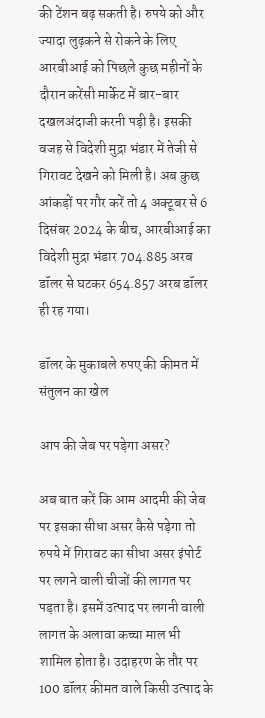की टेंशन बढ़ सकती है। रुपये को और ज्यादा लुढ़कने से रोकने के लिए आरबीआई को पिछले कुछ महीनों के दौरान करेंसी मार्केट में बार-बार दखलअंदाजी करनी पड़ी है। इसकी वजह से विदेशी मुद्रा भंडार में तेजी से गिरावट देखने को मिली है। अब कुछ आंकड़ों पर गौर करें तो 4 अक्टूबर से 6 दिसंबर 2024 के बीच, आरबीआई का विदेशी मुद्रा भंडार 704.885 अरब डॉलर से घटकर 654.857 अरब डॉलर ही रह गया।

डॉलर के मुकाबले रुपए की कीमत में संतुलन का खेल

आप की जेब पर पड़ेगा असर?

अब बात करें कि आम आदमी की जेब पर इसका सीधा असर कैसे पड़ेगा तो रुपये में गिरावट का सीधा असर इंपोर्ट पर लगने वाली चीजों की लागत पर पड़ता है। इसमें उत्पाद पर लगनी वाली लागत के अलावा कच्चा माल भी शामिल होता है। उदाहरण के तौर पर 100 डॉलर कीमत वाले किसी उत्पाद के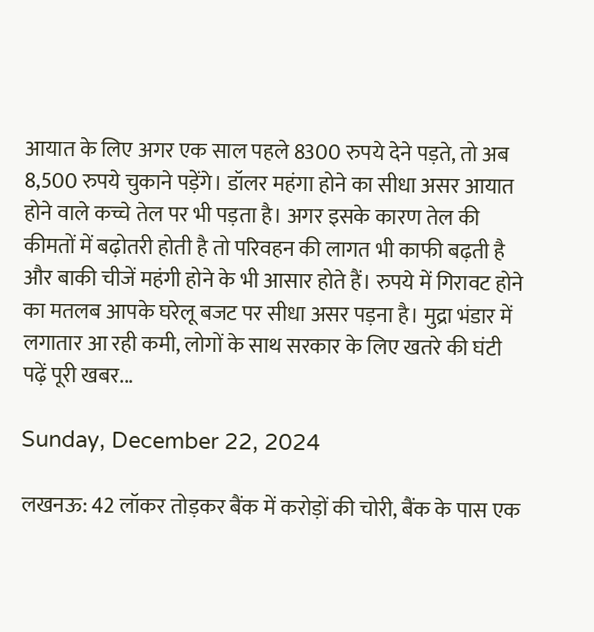आयात के लिए अगर एक साल पहले 8300 रुपये देने पड़ते, तो अब 8,500 रुपये चुकाने पड़ेंगे। डॉलर महंगा होने का सीधा असर आयात होने वाले कच्चे तेल पर भी पड़ता है। अगर इसके कारण तेल की कीमतों में बढ़ोतरी होती है तो परिवहन की लागत भी काफी बढ़ती है और बाकी चीजें महंगी होने के भी आसार होते हैं। रुपये में गिरावट होने का मतलब आपके घरेलू बजट पर सीधा असर पड़ना है। मुद्रा भंडार में लगातार आ रही कमी, लोगों के साथ सरकार के लिए खतरे की घंटी पढ़ें पूरी खबर...

Sunday, December 22, 2024

लखनऊ: 42 लॉकर तोड़कर बैंक में करोड़ों की चोरी, बैंक के पास एक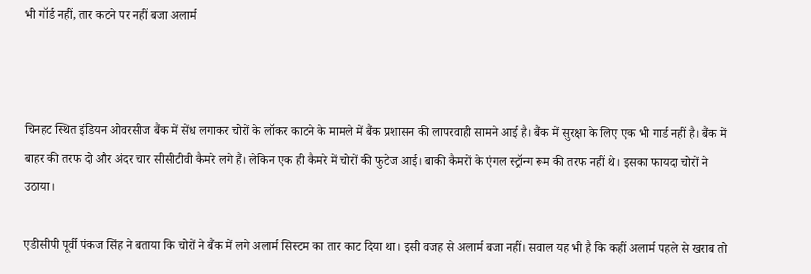भी गॉर्ड नहीं, तार कटने पर नहीं बजा अलार्म



चिनहट स्थित इंडियन ओवरसीज बैंक में सेंध लगाकर चोरों के लॉकर काटने के मामले में बैंक प्रशासन की लापरवाही सामने आई है। बैंक में सुरक्षा के लिए एक भी गार्ड नहीं है। बैंक में बाहर की तरफ दो और अंदर चार सीसीटीवी कैमरे लगे हैं। लेकिन एक ही कैमरे में चोरों की फुटेज आई। बाकी कैमरों के एंगल स्ट्रॉन्ग रूम की तरफ नहीं थे। इसका फायदा चोरों ने उठाया।

एडीसीपी पूर्वी पंकज सिंह ने बताया कि चोरों ने बैंक में लगे अलार्म सिस्टम का तार काट दिया था। इसी वजह से अलार्म बजा नहीं। सवाल यह भी है कि कहीं अलार्म पहले से खराब तो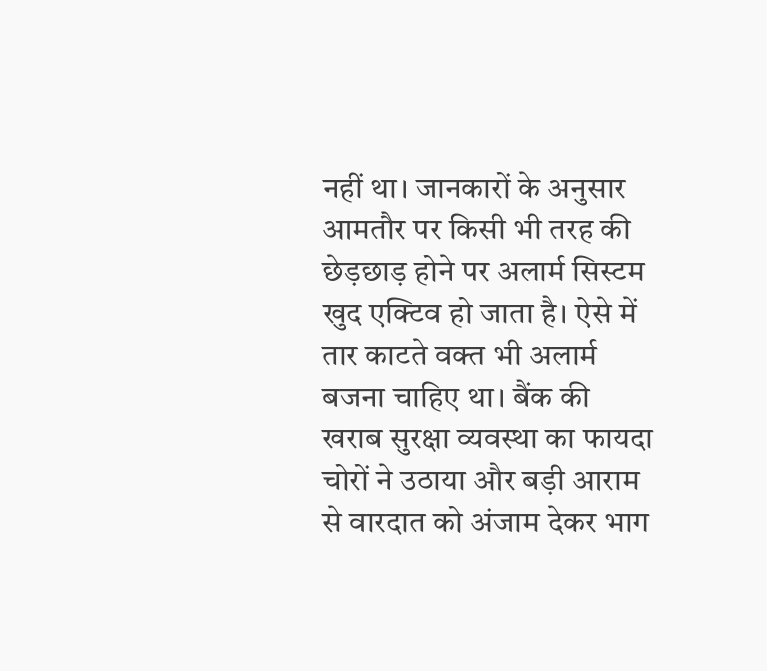नहीं था। जानकारों के अनुसार आमतौर पर किसी भी तरह की छेड़छाड़ होने पर अलार्म सिस्टम खुद एक्टिव हो जाता है। ऐसे में तार काटते वक्त भी अलार्म बजना चाहिए था। बैंक की खराब सुरक्षा व्यवस्था का फायदा चोरों ने उठाया और बड़ी आराम से वारदात को अंजाम देकर भाग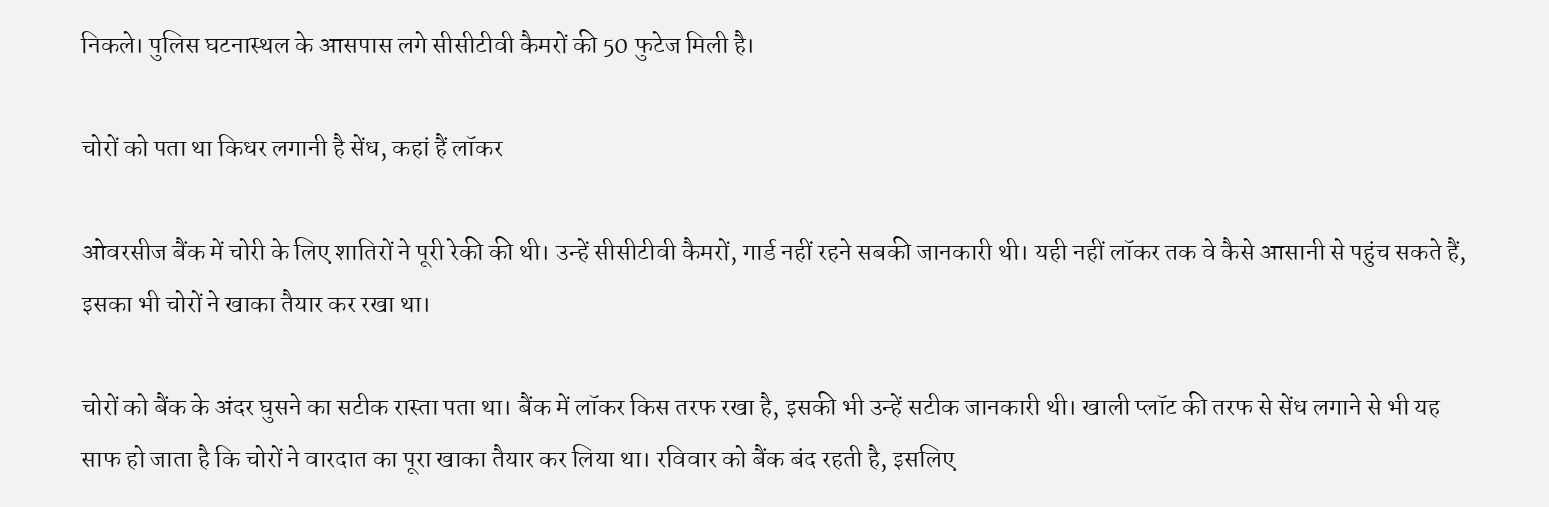निकले। पुलिस घटनास्थल के आसपास लगे सीसीटीवी कैमरों की 50 फुटेज मिली है।

चोरों को पता था किधर लगानी है सेंध, कहां हैं लॉकर

ओवरसीज बैंक में चोरी के लिए शातिरों ने पूरी रेकी की थी। उन्हें सीसीटीवी कैमरों, गार्ड नहीं रहने सबकी जानकारी थी। यही नहीं लॉकर तक वे कैसे आसानी से पहुंच सकते हैं, इसका भी चोरों ने खाका तैयार कर रखा था।

चोरों को बैंक के अंदर घुसने का सटीक रास्ता पता था। बैंक में लॉकर किस तरफ रखा है, इसकी भी उन्हें सटीक जानकारी थी। खाली प्लॉट की तरफ से सेंध लगाने से भी यह साफ हो जाता है कि चोरों ने वारदात का पूरा खाका तैयार कर लिया था। रविवार को बैंक बंद रहती है, इसलिए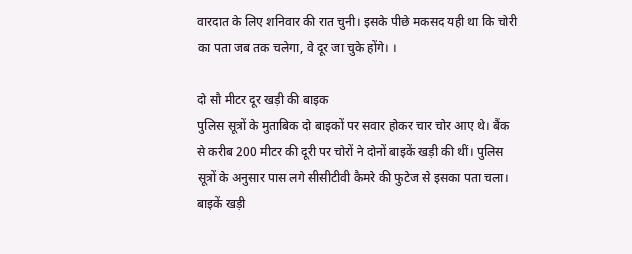वारदात के लिए शनिवार की रात चुनी। इसके पीछे मकसद यही था कि चोरी का पता जब तक चलेगा, वे दूर जा चुके होंगे। ।

दो सौ मीटर दूर खड़ी की बाइक
पुलिस सूत्रों के मुताबिक दो बाइकों पर सवार होकर चार चोर आए थे। बैंक से करीब 200 मीटर की दूरी पर चोरों ने दोनों बाइकें खड़ी की थीं। पुलिस सूत्रों के अनुसार पास लगे सीसीटीवी कैमरे की फुटेज से इसका पता चला। बाइकें खड़ी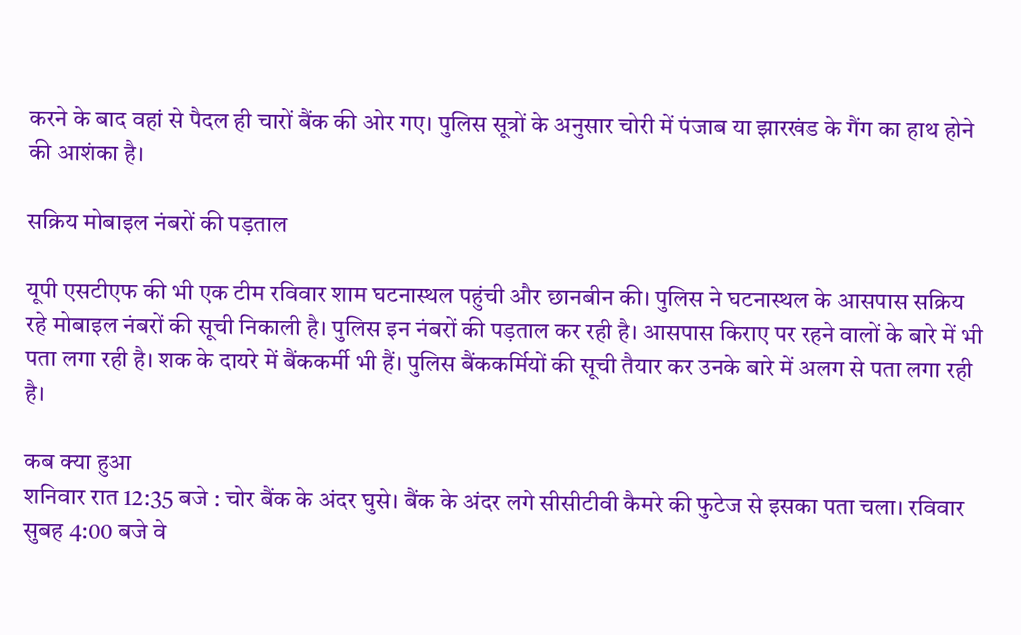करने के बाद वहां से पैदल ही चारों बैंक की ओर गए। पुलिस सूत्रों के अनुसार चोरी में पंजाब या झारखंड के गैंग का हाथ होने की आशंका है।

सक्रिय मोबाइल नंबरों की पड़ताल

यूपी एसटीएफ की भी एक टीम रविवार शाम घटनास्थल पहुंची और छानबीन की। पुलिस ने घटनास्थल के आसपास सक्रिय रहे मोबाइल नंबरों की सूची निकाली है। पुलिस इन नंबरों की पड़ताल कर रही है। आसपास किराए पर रहने वालों के बारे में भी पता लगा रही है। शक के दायरे में बैंककर्मी भी हैं। पुलिस बैंककर्मियों की सूची तैयार कर उनके बारे में अलग से पता लगा रही है।

कब क्या हुआ
शनिवार रात 12:35 बजे : चोर बैंक के अंदर घुसे। बैंक के अंदर लगे सीसीटीवी कैमरे की फुटेज से इसका पता चला। रविवार सुबह 4:00 बजे वे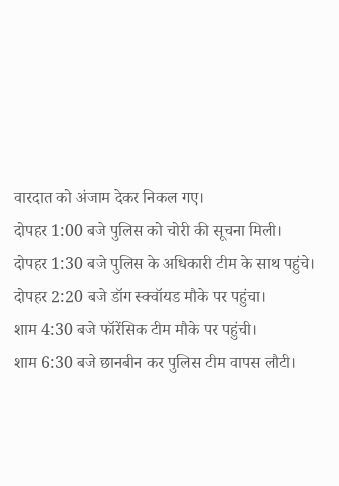वारदात को अंजाम देकर निकल गए।
दोपहर 1:00 बजे पुलिस को चोरी की सूचना मिली।
दोपहर 1:30 बजे पुलिस के अधिकारी टीम के साथ पहुंचे।
दोपहर 2:20 बजे डॉग स्क्वॉयड मौके पर पहुंचा।
शाम 4:30 बजे फॉरेंसिक टीम मौके पर पहुंची।
शाम 6:30 बजे छानबीन कर पुलिस टीम वापस लौटी।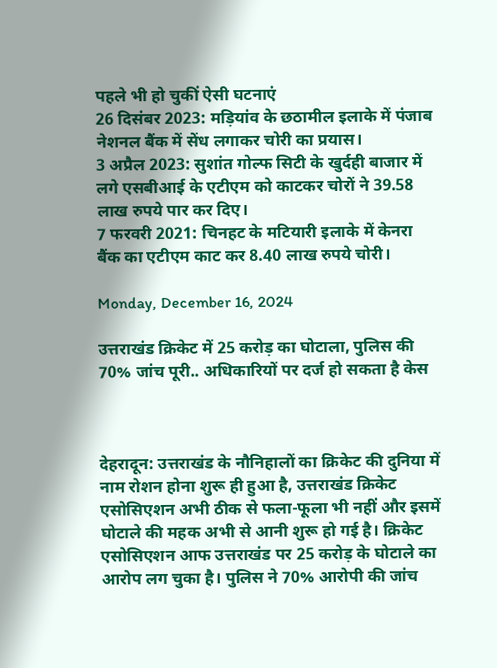पहले भी हो चुकीं ऐसी घटनाएं
26 दिसंबर 2023: मड़ियांव के छठामील इलाके में पंजाब नेशनल बैंक में सेंध लगाकर चोरी का प्रयास।
3 अप्रैल 2023: सुशांत गोल्फ सिटी के खुर्दही बाजार में लगे एसबीआई के एटीएम को काटकर चोरों ने 39.58 लाख रुपये पार कर दिए।
7 फरवरी 2021: चिनहट के मटियारी इलाके में केनरा बैंक का एटीएम काट कर 8.40 लाख रुपये चोरी।

Monday, December 16, 2024

उत्तराखंड क्रिकेट में 25 करोड़ का घोटाला, पुलिस की 70% जांच पूरी.. अधिकारियों पर दर्ज हो सकता है केस



देहरादून: उत्तराखंड के नौनिहालों का क्रिकेट की दुनिया में नाम रोशन होना शुरू ही हुआ है, उत्तराखंड क्रिकेट एसोसिएशन अभी ठीक से फला-फूला भी नहीं और इसमें घोटाले की महक अभी से आनी शुरू हो गई है। क्रिकेट एसोसिएशन आफ उत्तराखंड पर 25 करोड़ के घोटाले का आरोप लग चुका है। पुलिस ने 70% आरोपी की जांच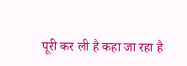पूरी कर ली है कहा जा रहा है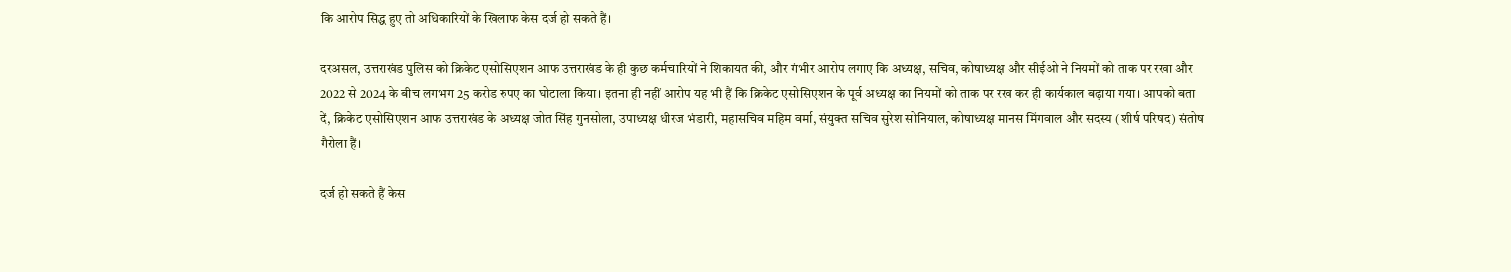कि आरोप सिद्ध हुए तो अधिकारियों के खिलाफ केस दर्ज हो सकते हैं।

दरअसल, उत्तराखंड पुलिस को क्रिकेट एसोसिएशन आफ उत्तराखंड के ही कुछ कर्मचारियों ने शिकायत की, और गंभीर आरोप लगाए कि अध्यक्ष, सचिव, कोषाध्यक्ष और सीईओ ने नियमों को ताक पर रखा और 2022 से 2024 के बीच लगभग 25 करोड रुपए का घोटाला किया। इतना ही नहीं आरोप यह भी हैं कि क्रिकेट एसोसिएशन के पूर्व अध्यक्ष का नियमों को ताक पर रख कर ही कार्यकाल बढ़ाया गया। आपको बता दें, क्रिकेट एसोसिएशन आफ उत्तराखंड के अध्यक्ष जोत सिंह गुनसोला, उपाध्यक्ष धीरज भंडारी, महासचिव महिम वर्मा, संयुक्त सचिव सुरेश सोनियाल, कोषाध्यक्ष मानस मिंगवाल और सदस्य (शीर्ष परिषद) संतोष गैरोला हैं।

दर्ज हो सकते हैं केस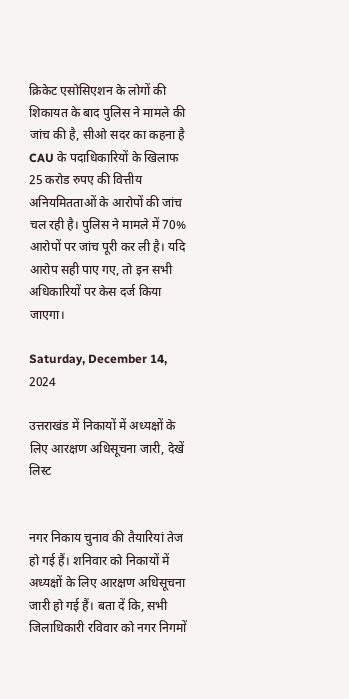क्रिकेट एसोसिएशन के लोगों की शिकायत के बाद पुलिस ने मामले की जांच की है, सीओ सदर का कहना है CAU के पदाधिकारियों के खिलाफ 25 करोड रुपए की वित्तीय अनियमितताओं के आरोपों की जांच चल रही है। पुलिस ने मामले में 70% आरोपों पर जांच पूरी कर ली है। यदि आरोप सही पाए गए, तो इन सभी अधिकारियों पर केस दर्ज किया जाएगा।

Saturday, December 14, 2024

उत्तराखंड में निकायों में अध्यक्षों के लिए आरक्षण अधिसूचना जारी, देखें लिस्ट


नगर निकाय चुनाव की तैयारियां तेज हो गई हैं। शनिवार को निकायों में अध्यक्षों के लिए आरक्षण अधिसूचना जारी हो गई हैं। बता दें कि, सभी जिलाधिकारी रविवार को नगर निगमों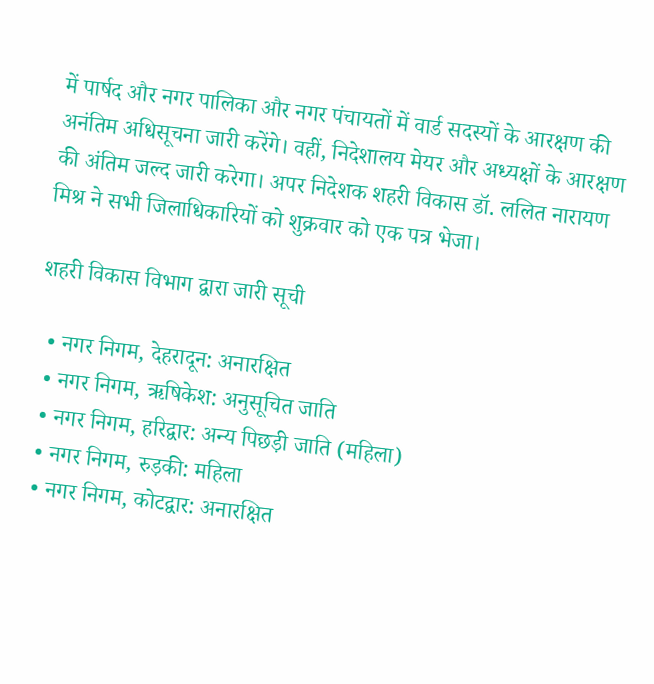में पार्षद और नगर पालिका और नगर पंचायतों में वार्ड सदस्यों के आरक्षण की अनंतिम अधिसूचना जारी करेंगे। वहीं, निदेशालय मेयर और अध्यक्षों के आरक्षण की अंतिम जल्द जारी करेगा। अपर निदेशक शहरी विकास डॉ. ललित नारायण मिश्र ने सभी जिलाधिकारियों को शुक्रवार को एक पत्र भेजा।

शहरी विकास विभाग द्वारा जारी सूची

  • नगर निगम, देहरादून: अनारक्षित
  • नगर निगम, ऋषिकेश: अनुसूचित जाति
  • नगर निगम, हरिद्वार: अन्य पिछड़ी जाति (महिला)
  • नगर निगम, रुड़की: महिला
  • नगर निगम, कोटद्वार: अनारक्षित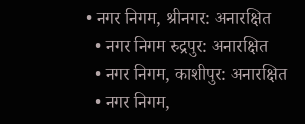• नगर निगम, श्रीनगर: अनारक्षित
  • नगर निगम रुद्रपुर: अनारक्षित
  • नगर निगम, काशीपुर: अनारक्षित
  • नगर निगम,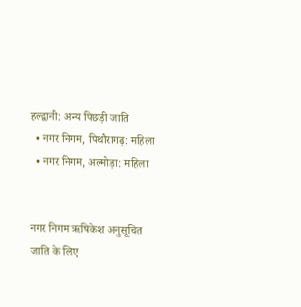हल्द्वानी: अन्य पिछड़ी जाति
  • नगर निगम, पिथौरागढ़: महिला
  • नगर निगम, अल्मोड़ा: महिला


नगर निगम ऋषिकेश अनुसूचित जाति के लिए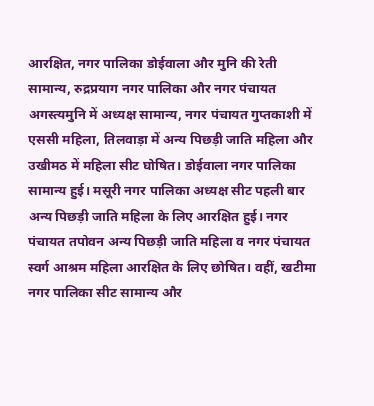आरक्षित, नगर पालिका डोईवाला और मुनि की रेती सामान्य, रुद्रप्रयाग नगर पालिका और नगर पंचायत अगस्त्यमुनि में अध्यक्ष सामान्य, नगर पंचायत गुप्तकाशी में एससी महिला, तिलवाड़ा में अन्य पिछड़ी जाति महिला और उखीमठ में महिला सीट घोषित। डोईवाला नगर पालिका सामान्य हुई। मसूरी नगर पालिका अध्यक्ष सीट पहली बार अन्य पिछड़ी जाति महिला के लिए आरक्षित हुई। नगर पंचायत तपोवन अन्य पिछड़ी जाति महिला व नगर पंचायत स्वर्ग आश्रम महिला आरक्षित के लिए छोषित। वहीं, खटीमा नगर पालिका सीट सामान्य और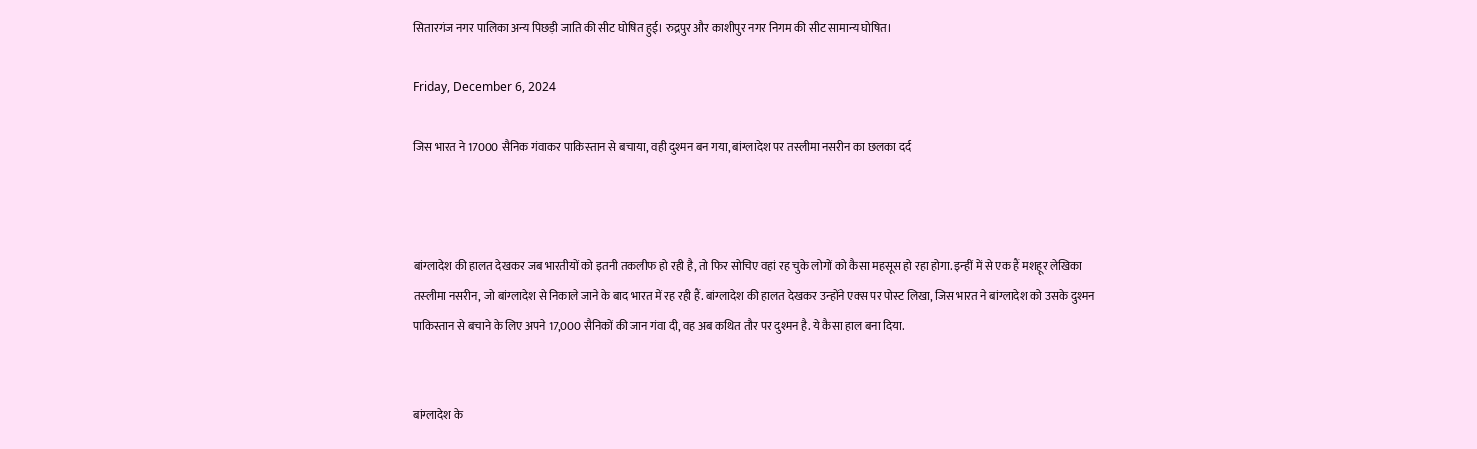सितारगंज नगर पालिका अन्य पिछड़ी जाति की सीट घोषित हुई। रुद्रपुर और काशीपुर नगर निगम की सीट सामान्य घोषित।

Friday, December 6, 2024

ज‍िस भारत ने 17000 सैन‍िक गंवाकर पाक‍िस्‍तान से बचाया, वही दुश्मन बन गया, बांग्‍लादेश पर तस्‍लीमा नसरीन का छलका दर्द



बांग्‍लादेश की हालत देखकर जब भारतीयों को इतनी तकलीफ हो रही है, तो फ‍िर सोच‍िए वहां रह चुके लोगों को कैसा महसूस हो रहा होगा. इन्‍हीं में से एक हैं मशहूर लेख‍िका तस्‍लीमा नसरीन, जो बांग्‍लादेश से निकाले जाने के बाद भारत में रह रही हैं. बांग्‍लादेश की हालत देखकर उन्‍होंने एक्‍स पर पोस्‍ट ल‍िखा, जिस भारत ने बांग्लादेश को उसके दुश्मन पाकिस्तान से बचाने के लिए अपने 17,000 सैनिकों की जान गंवा दी, वह अब कथित तौर पर दुश्मन है. ये कैसा हाल बना द‍िया.


बांग्‍लादेश के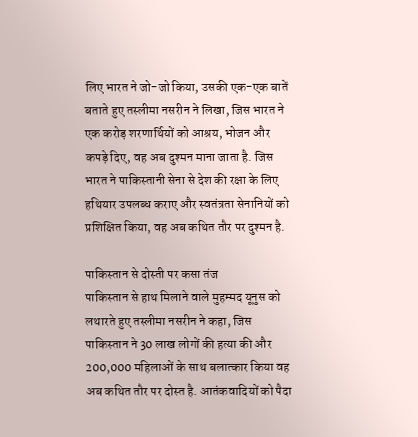ल‍िए भारत ने जो-जो क‍िया, उसकी एक-एक बातें बताते हुए तस्‍लीमा नसरीन ने ल‍िखा, जिस भारत ने एक करोड़ शरणार्थियों को आश्रय, भोजन और कपड़े दिए, वह अब दुश्मन माना जाता है. जिस भारत ने पाकिस्तानी सेना से देश की रक्षा के लिए हथियार उपलब्ध कराए और स्वतंत्रता सेनानियों को प्रशिक्षित किया, वह अब कथित तौर पर दुश्मन है.

पाक‍िस्‍तान से दोस्‍ती पर कसा तंज
पाक‍िस्‍तान से हाथ मिलाने वाले मुहम्‍मद यूनुस को लथारते हुए तस्‍लीमा नसरीन ने कहा, जिस पाकिस्तान ने 30 लाख लोगों की हत्या की और 200,000 महिलाओं के साथ बलात्कार किया वह अब कथित तौर पर दोस्त है. आतंकवादियों को पैदा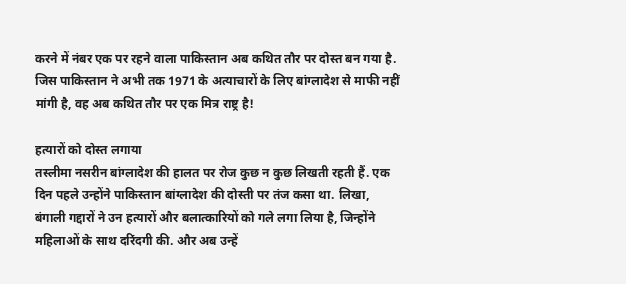करने में नंबर एक पर रहने वाला पाकिस्तान अब कथित तौर पर दोस्त बन गया है. जिस पाकिस्तान ने अभी तक 1971 के अत्याचारों के लिए बांग्लादेश से माफी नहीं मांगी है, वह अब कथित तौर पर एक मित्र राष्ट्र है!

हत्‍यारों को दोस्‍त लगाया
तस्‍लीमा नसरीन बांग्‍लादेश की हालत पर रोज कुछ न कुछ ल‍िखती रहती हैं. एक द‍िन पहले उन्‍होंने पाक‍िस्‍तान बांग्‍लादेश की दोस्‍ती पर तंज कसा था. लिखा, बंगाली गद्दारों ने उन हत्यारों और बलात्कारियों को गले लगा लिया है, ज‍िन्‍होंने मह‍िलाओं के साथ दरिंदगी की. और अब उन्हें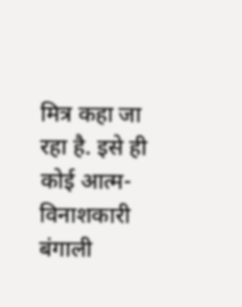मित्र कहा जा रहा है. इसे ही कोई आत्म-विनाशकारी बंगाली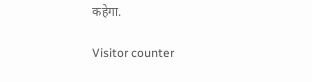कहेगा.

Visitor counter